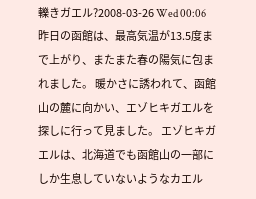轢きガエル?2008-03-26 Wed 00:06
昨日の函館は、最高気温が13.5度まで上がり、またまた春の陽気に包まれました。 暖かさに誘われて、函館山の麓に向かい、エゾヒキガエルを探しに行って見ました。 エゾヒキガエルは、北海道でも函館山の一部にしか生息していないようなカエル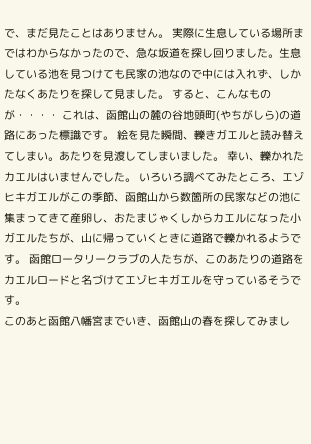で、まだ見たことはありません。 実際に生息している場所まではわからなかったので、急な坂道を探し回りました。生息している池を見つけても民家の池なので中には入れず、しかたなくあたりを探して見ました。 すると、こんなものが・・・・ これは、函館山の麓の谷地頭町(やちがしら)の道路にあった標識です。 絵を見た瞬間、轢きガエルと読み替えてしまい。あたりを見渡してしまいました。 幸い、轢かれたカエルはいませんでした。 いろいろ調べてみたところ、エゾヒキガエルがこの季節、函館山から数箇所の民家などの池に集まってきて産卵し、おたまじゃくしからカエルになった小ガエルたちが、山に帰っていくときに道路で轢かれるようです。 函館ロータリークラブの人たちが、このあたりの道路をカエルロードと名づけてエゾヒキガエルを守っているそうです。
このあと函館八幡宮までいき、函館山の春を探してみまし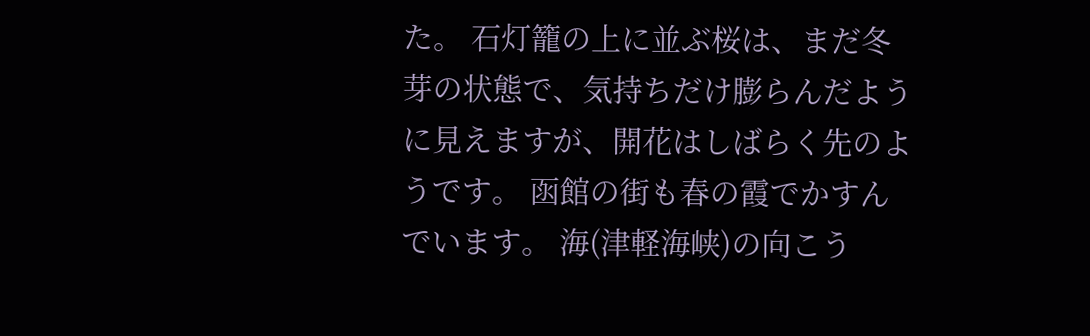た。 石灯籠の上に並ぶ桜は、まだ冬芽の状態で、気持ちだけ膨らんだように見えますが、開花はしばらく先のようです。 函館の街も春の霞でかすんでいます。 海(津軽海峡)の向こう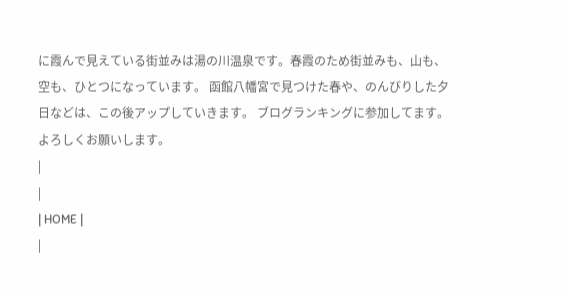に霞んで見えている街並みは湯の川温泉です。春霞のため街並みも、山も、空も、ひとつになっています。 函館八幡宮で見つけた春や、のんびりした夕日などは、この後アップしていきます。 ブログランキングに参加してます。 よろしくお願いします。
|
|
| HOME |
|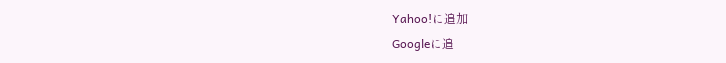Yahoo!に追加
Googleに追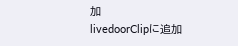加
livedoorClipに追加